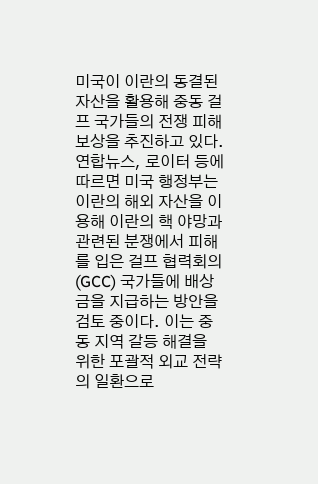미국이 이란의 동결된 자산을 활용해 중동 걸프 국가들의 전쟁 피해 보상을 추진하고 있다.
연합뉴스, 로이터 등에 따르면 미국 행정부는 이란의 해외 자산을 이용해 이란의 핵 야망과 관련된 분쟁에서 피해를 입은 걸프 협력회의(GCC) 국가들에 배상금을 지급하는 방안을 검토 중이다. 이는 중동 지역 갈등 해결을 위한 포괄적 외교 전략의 일환으로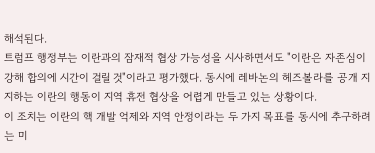해석된다.
트럼프 행정부는 이란과의 잠재적 협상 가능성을 시사하면서도 "이란은 자존심이 강해 합의에 시간이 걸릴 것"이라고 평가했다. 동시에 레바논의 헤즈볼라를 공개 지지하는 이란의 행동이 지역 휴전 협상을 어렵게 만들고 있는 상황이다.
이 조치는 이란의 핵 개발 억제와 지역 안정이라는 두 가지 목표를 동시에 추구하려는 미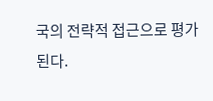국의 전략적 접근으로 평가된다.